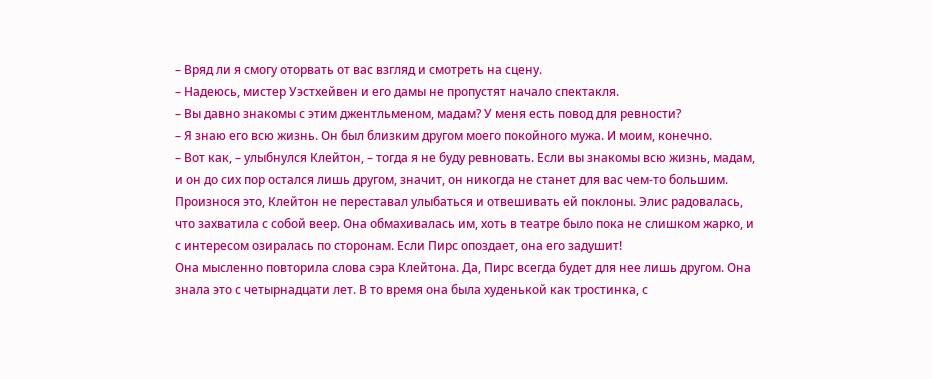– Вряд ли я смогу оторвать от вас взгляд и смотреть на сцену.
– Надеюсь, мистер Уэстхейвен и его дамы не пропустят начало спектакля.
– Вы давно знакомы с этим джентльменом, мадам? У меня есть повод для ревности?
– Я знаю его всю жизнь. Он был близким другом моего покойного мужа. И моим, конечно.
– Вот как, – улыбнулся Клейтон, – тогда я не буду ревновать. Если вы знакомы всю жизнь, мадам, и он до сих пор остался лишь другом, значит, он никогда не станет для вас чем-то большим.
Произнося это, Клейтон не переставал улыбаться и отвешивать ей поклоны. Элис радовалась, что захватила с собой веер. Она обмахивалась им, хоть в театре было пока не слишком жарко, и с интересом озиралась по сторонам. Если Пирс опоздает, она его задушит!
Она мысленно повторила слова сэра Клейтона. Да, Пирс всегда будет для нее лишь другом. Она знала это с четырнадцати лет. В то время она была худенькой как тростинка, с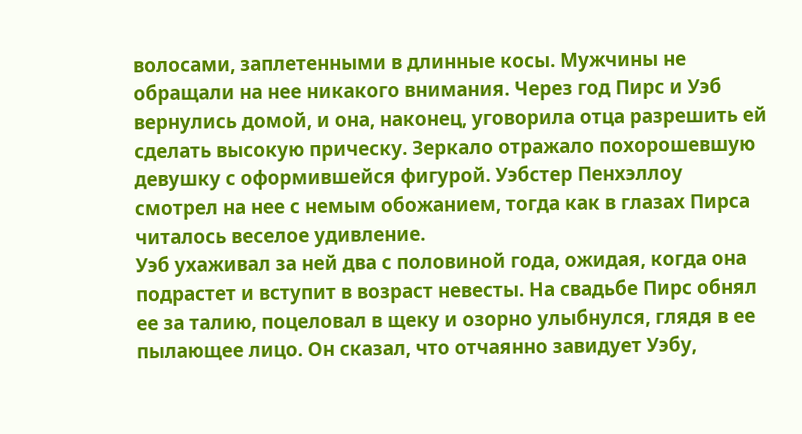волосами, заплетенными в длинные косы. Мужчины не обращали на нее никакого внимания. Через год Пирс и Уэб вернулись домой, и она, наконец, уговорила отца разрешить ей сделать высокую прическу. Зеркало отражало похорошевшую девушку с оформившейся фигурой. Уэбстер Пенхэллоу смотрел на нее с немым обожанием, тогда как в глазах Пирса читалось веселое удивление.
Уэб ухаживал за ней два с половиной года, ожидая, когда она подрастет и вступит в возраст невесты. На свадьбе Пирс обнял ее за талию, поцеловал в щеку и озорно улыбнулся, глядя в ее пылающее лицо. Он сказал, что отчаянно завидует Уэбу,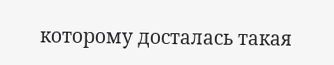которому досталась такая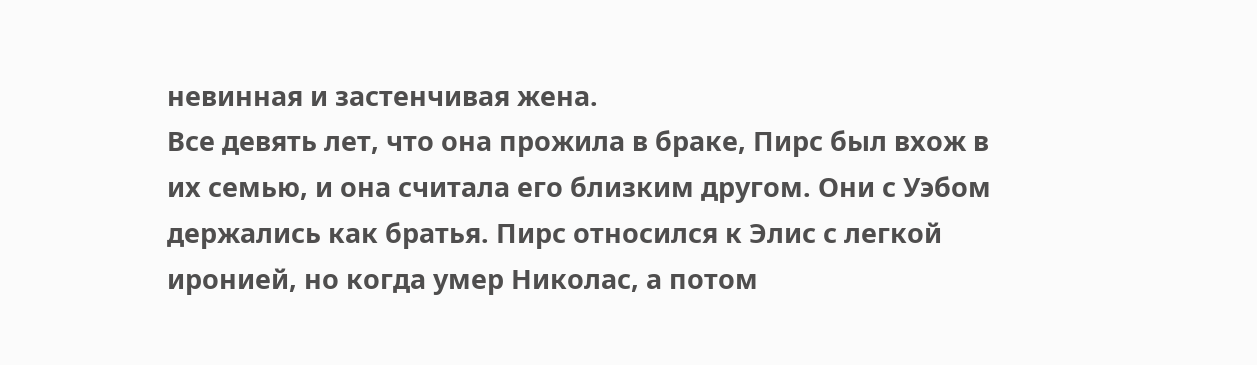невинная и застенчивая жена.
Все девять лет, что она прожила в браке, Пирс был вхож в их семью, и она считала его близким другом. Они с Уэбом держались как братья. Пирс относился к Элис с легкой иронией, но когда умер Николас, а потом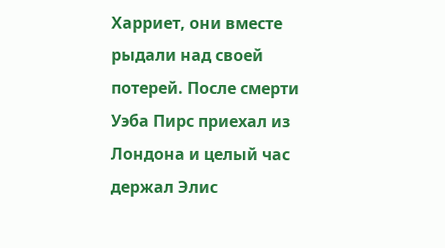Харриет, они вместе рыдали над своей потерей. После смерти Уэба Пирс приехал из Лондона и целый час держал Элис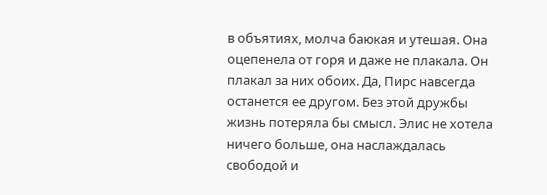в объятиях, молча баюкая и утешая. Она оцепенела от горя и даже не плакала. Он плакал за них обоих. Да, Пирс навсегда останется ее другом. Без этой дружбы жизнь потеряла бы смысл. Элис не хотела ничего больше, она наслаждалась свободой и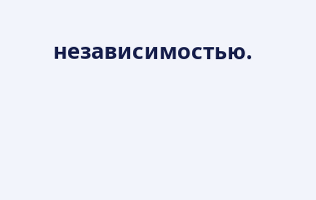независимостью.